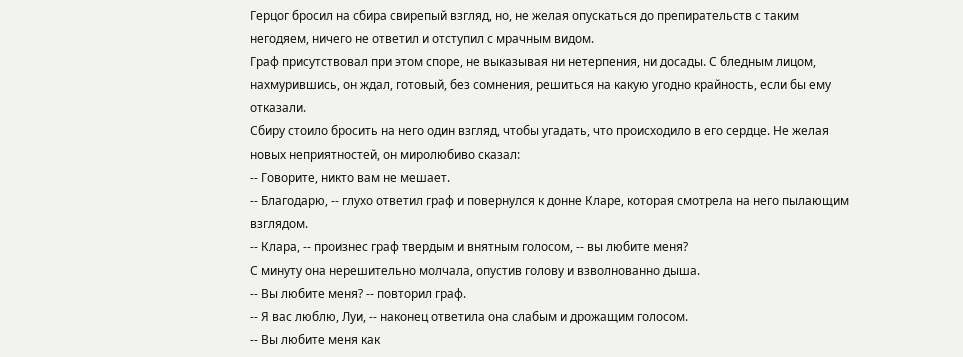Герцог бросил на сбира свирепый взгляд, но, не желая опускаться до препирательств с таким негодяем, ничего не ответил и отступил с мрачным видом.
Граф присутствовал при этом споре, не выказывая ни нетерпения, ни досады. С бледным лицом, нахмурившись, он ждал, готовый, без сомнения, решиться на какую угодно крайность, если бы ему отказали.
Сбиру стоило бросить на него один взгляд, чтобы угадать, что происходило в его сердце. Не желая новых неприятностей, он миролюбиво сказал:
-- Говорите, никто вам не мешает.
-- Благодарю, -- глухо ответил граф и повернулся к донне Кларе, которая смотрела на него пылающим взглядом.
-- Клара, -- произнес граф твердым и внятным голосом, -- вы любите меня?
С минуту она нерешительно молчала, опустив голову и взволнованно дыша.
-- Вы любите меня? -- повторил граф.
-- Я вас люблю, Луи, -- наконец ответила она слабым и дрожащим голосом.
-- Вы любите меня как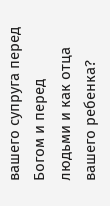вашего супруга перед Богом и перед людьми и как отца вашего ребенка?